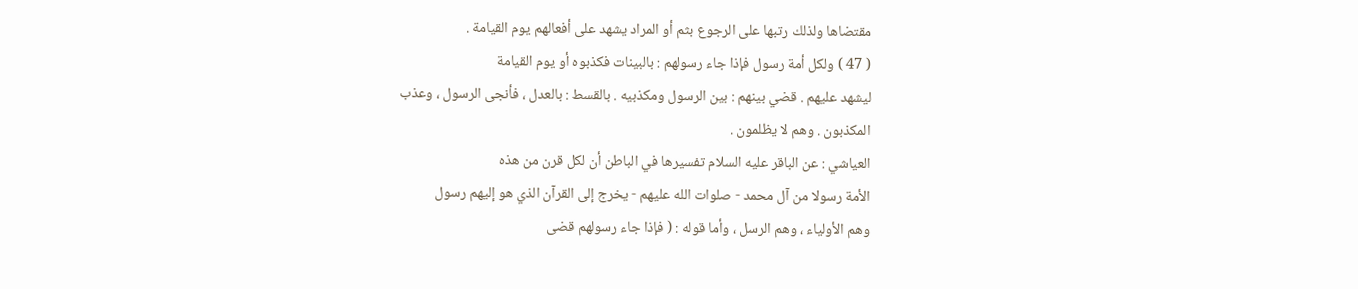مقتضاها ولذلك رتبها على الرجوع بثم أو المراد يشهد على أفعالهم يوم القيامة .
( 47 ) ولكل أمة رسول فإذا جاء رسولهم : بالبينات فكذبوه أو يوم القيامة
ليشهد عليهم . قضي بينهم : بين الرسول ومكذبيه . بالقسط : بالعدل ، فأنجى الرسول ، وعذب
المكذبون . وهم لا يظلمون .
العياشي : عن الباقر عليه السلام تفسيرها في الباطن أن لكل قرن من هذه
الأمة رسولا من آل محمد - صلوات الله عليهم - يخرج إلى القرآن الذي هو إليهم رسول
وهم الأولياء ، وهم الرسل ، وأما قوله : ( فإذا جاء رسولهم قضى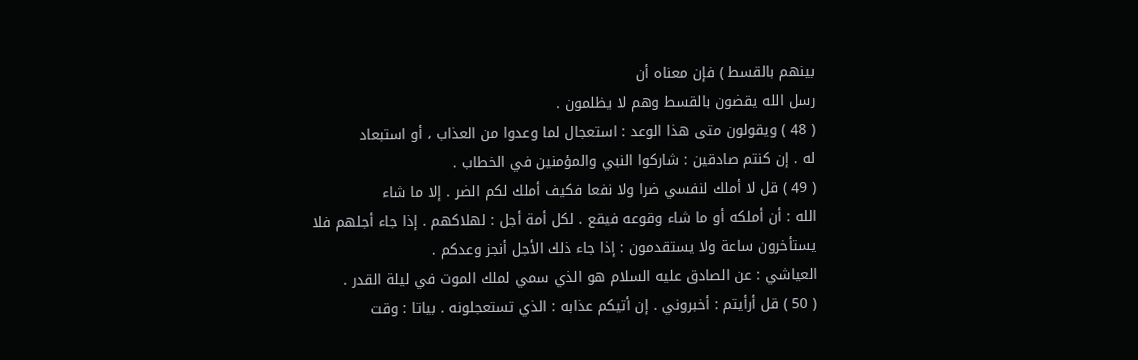بينهم بالقسط ) فإن معناه أن
رسل الله يقضون بالقسط وهم لا يظلمون .
( 48 ) ويقولون متى هذا الوعد : استعجال لما وعدوا من العذاب ، أو استبعاد
له . إن كنتم صادقين : شاركوا النبي والمؤمنين في الخطاب .
( 49 ) قل لا أملك لنفسي ضرا ولا نفعا فكيف أملك لكم الضر . إلا ما شاء
الله : أن أملكه أو ما شاء وقوعه فيقع . لكل أمة أجل : لهلاكهم . إذا جاء أجلهم فلا
يستأخرون ساعة ولا يستقدمون : إذا جاء ذلك الأجل أنجز وعدكم .
العياشي : عن الصادق عليه السلام هو الذي سمي لملك الموت في ليلة القدر .
( 50 ) قل أرأيتم : أخبروني . إن أتيكم عذابه : الذي تستعجلونه . بياتا : وقت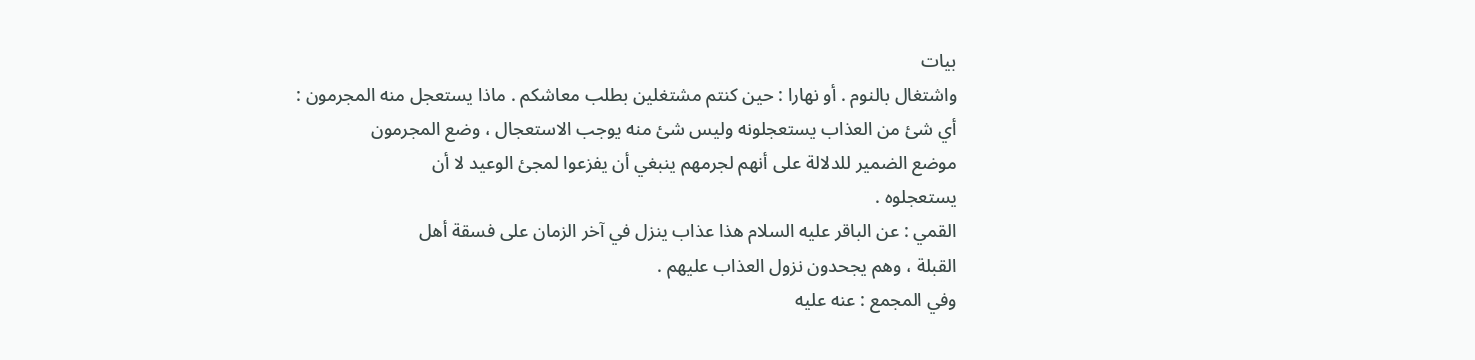بيات
واشتغال بالنوم . أو نهارا : حين كنتم مشتغلين بطلب معاشكم . ماذا يستعجل منه المجرمون :
أي شئ من العذاب يستعجلونه وليس شئ منه يوجب الاستعجال ، وضع المجرمون
موضع الضمير للدلالة على أنهم لجرمهم ينبغي أن يفزعوا لمجئ الوعيد لا أن
يستعجلوه .
القمي : عن الباقر عليه السلام هذا عذاب ينزل في آخر الزمان على فسقة أهل
القبلة ، وهم يجحدون نزول العذاب عليهم .
وفي المجمع : عنه عليه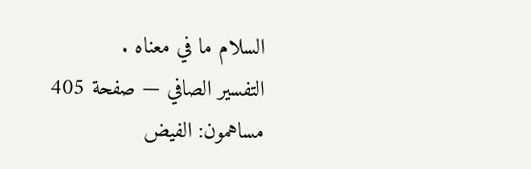السلام ما في معناه .
التفسير الصافي — صفحة 405
مساهمون: الفيض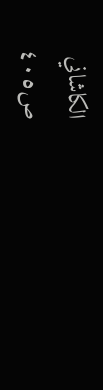الكاشاني
ص٤٠٥